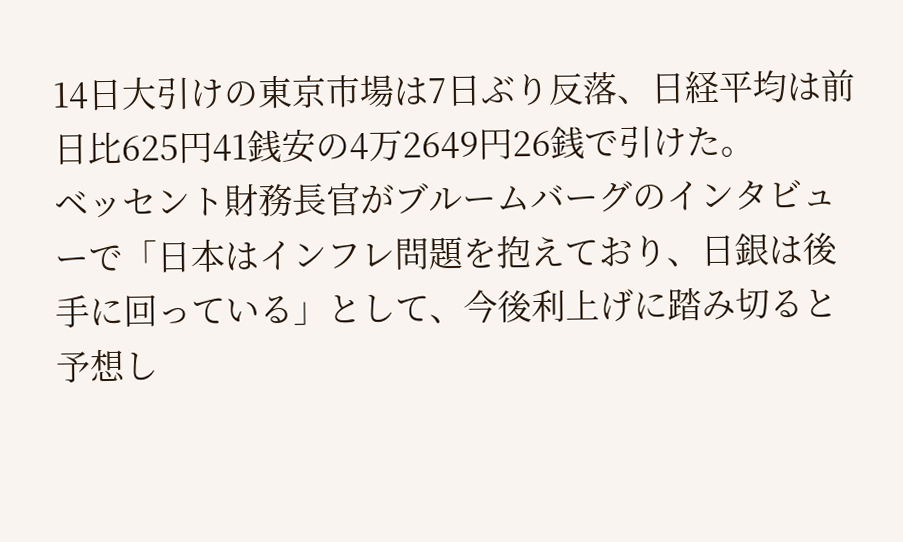14日大引けの東京市場は7日ぶり反落、日経平均は前日比625円41銭安の4万2649円26銭で引けた。
ベッセント財務長官がブルームバーグのインタビューで「日本はインフレ問題を抱えており、日銀は後手に回っている」として、今後利上げに踏み切ると予想し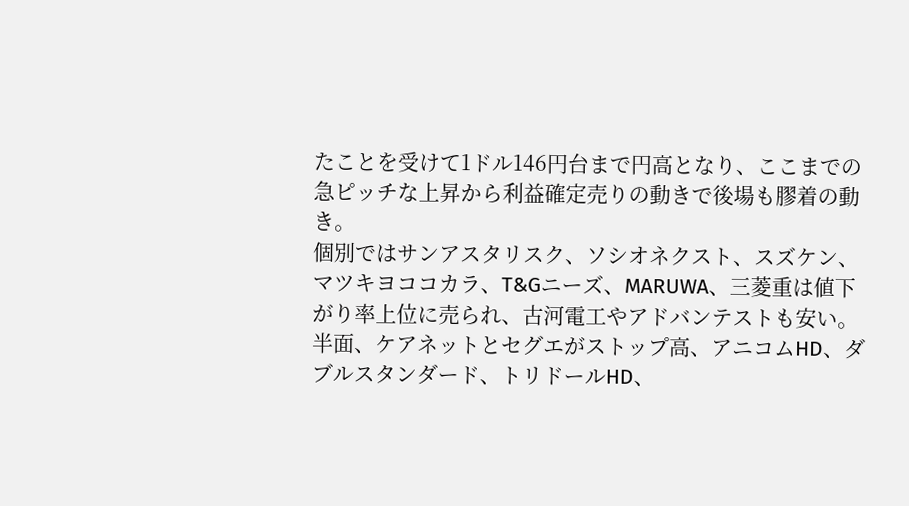たことを受けて1ドル146円台まで円高となり、ここまでの急ピッチな上昇から利益確定売りの動きで後場も膠着の動き。
個別ではサンアスタリスク、ソシオネクスト、スズケン、マツキヨココカラ、T&Gニーズ、MARUWA、三菱重は値下がり率上位に売られ、古河電工やアドバンテストも安い。半面、ケアネットとセグエがストップ高、アニコムHD、ダブルスタンダード、トリドールHD、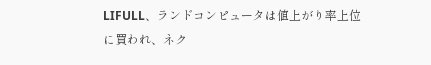LIFULL、ランドコンピュータは値上がり率上位に買われ、ネク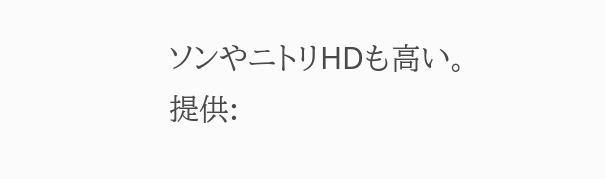ソンやニトリHDも高い。
提供: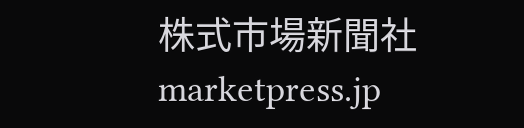株式市場新聞社 marketpress.jp